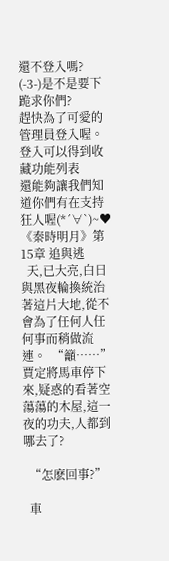還不登入嗎?
(-3-)是不是要下跪求你們?
趕快為了可愛的管理員登入喔。
登入可以得到收藏功能列表
還能夠讓我們知道你們有在支持狂人喔(*´∀`)~♥
《秦時明月》第15章 追與逃
  天,已大亮,白日與黑夜輪換統治著這片大地,從不會為了任何人任何事而稍做流連。  “籲……”賈定將馬車停下來,疑惑的看著空蕩蕩的木屋,這一夜的功夫,人都到哪去了?

  “怎麽回事?”

  車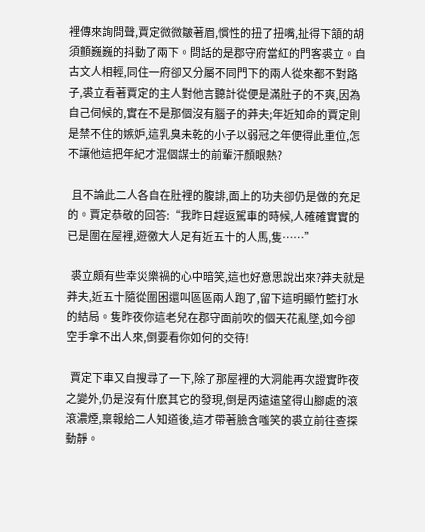裡傳來詢問聲,賈定微微皺著眉,慣性的扭了扭嘴,扯得下頷的胡須顫巍巍的抖動了兩下。問話的是郡守府當紅的門客裘立。自古文人相輕,同住一府卻又分屬不同門下的兩人從來都不對路子,裘立看著賈定的主人對他言聽計從便是滿肚子的不爽,因為自己伺候的,實在不是那個沒有腦子的莽夫;年近知命的賈定則是禁不住的嫉妒,這乳臭未乾的小子以弱冠之年便得此重位,怎不讓他這把年紀才混個謀士的前輩汗顏眼熱?

  且不論此二人各自在肚裡的腹誹,面上的功夫卻仍是做的充足的。賈定恭敬的回答:“我昨日趕返駕車的時候,人確確實實的已是圍在屋裡,遊徼大人足有近五十的人馬,隻……”

  裘立頗有些幸災樂禍的心中暗笑,這也好意思說出來?莽夫就是莽夫,近五十隨從圍困還叫區區兩人跑了,留下這明顯竹籃打水的結局。隻昨夜你這老兒在郡守面前吹的個天花亂墜,如今卻空手拿不出人來,倒要看你如何的交待!

  賈定下車又自搜尋了一下,除了那屋裡的大洞能再次證實昨夜之變外,仍是沒有什麽其它的發現,倒是丙遠遠望得山腳處的滾滾濃煙,稟報給二人知道後,這才帶著臉含嗤笑的裘立前往查探動靜。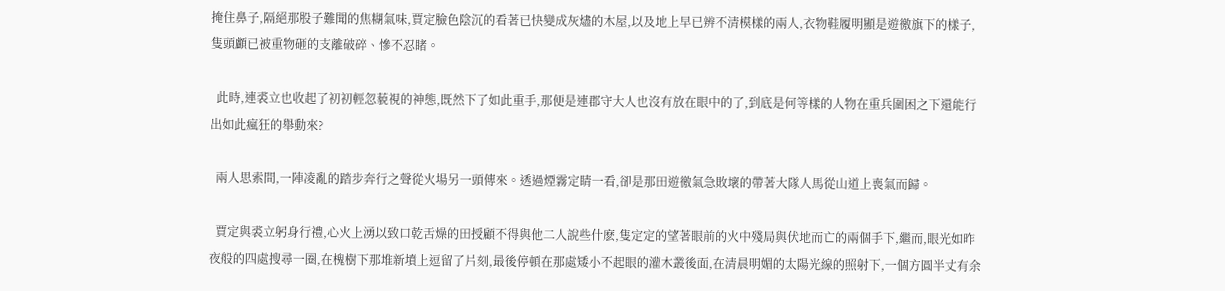掩住鼻子,隔絕那股子難聞的焦糊氣味,賈定臉色陰沉的看著已快變成灰燼的木屋,以及地上早已辨不清模樣的兩人,衣物鞋履明顯是遊徼旗下的樣子,隻頭顱已被重物砸的支離破碎、慘不忍睹。

  此時,連裘立也收起了初初輕忽藐視的神態,既然下了如此重手,那便是連郡守大人也沒有放在眼中的了,到底是何等樣的人物在重兵圍困之下還能行出如此瘋狂的舉動來?

  兩人思索間,一陣凌亂的踏步奔行之聲從火場另一頭傳來。透過煙霧定睛一看,卻是那田遊徼氣急敗壞的帶著大隊人馬從山道上喪氣而歸。

  賈定與裘立躬身行禮,心火上湧以致口乾舌燥的田授顧不得與他二人說些什麽,隻定定的望著眼前的火中殘局與伏地而亡的兩個手下,繼而,眼光如昨夜般的四處搜尋一圈,在槐樹下那堆新墳上逗留了片刻,最後停頓在那處矮小不起眼的灌木叢後面,在清晨明媚的太陽光線的照射下,一個方圓半丈有余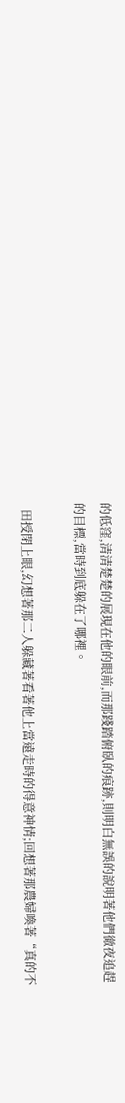的低窪,清清楚楚的展現在他的眼前,而那踐踏俯臥的痕跡,則明白無誤的說明著他們徹夜追趕的目標,當時到底躲在了哪裡。

  田授閉上眼,幻想著那二人躲藏著看著他上當遠走時的得意神情;回想著那農婦喚著“真的不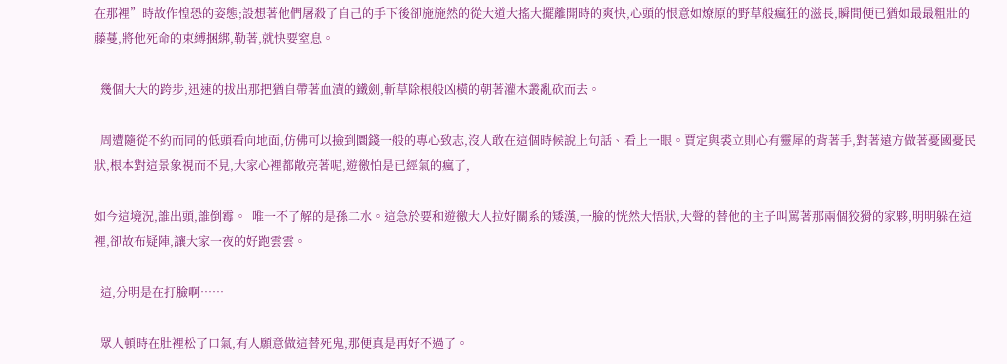在那裡”時故作惶恐的姿態;設想著他們屠殺了自己的手下後卻施施然的從大道大搖大擺離開時的爽快,心頭的恨意如燎原的野草般瘋狂的滋長,瞬間便已猶如最最粗壯的藤蔓,將他死命的束縛捆綁,勒著,就快要窒息。

  幾個大大的跨步,迅速的拔出那把猶自帶著血漬的鐵劍,斬草除根般凶橫的朝著灌木叢亂砍而去。

  周遭隨從不約而同的低頭看向地面,仿佛可以撿到圜錢一般的專心致志,沒人敢在這個時候說上句話、看上一眼。賈定與裘立則心有靈犀的背著手,對著遠方做著憂國憂民狀,根本對這景象視而不見,大家心裡都敞亮著呢,遊徼怕是已經氣的瘋了,

如今這境況,誰出頭,誰倒霉。  唯一不了解的是孫二水。這急於要和遊徼大人拉好關系的矮漢,一臉的恍然大悟狀,大聲的替他的主子叫罵著那兩個狡猾的家夥,明明躲在這裡,卻故布疑陣,讓大家一夜的好跑雲雲。

  這,分明是在打臉啊……

  眾人頓時在肚裡松了口氣,有人願意做這替死鬼,那便真是再好不過了。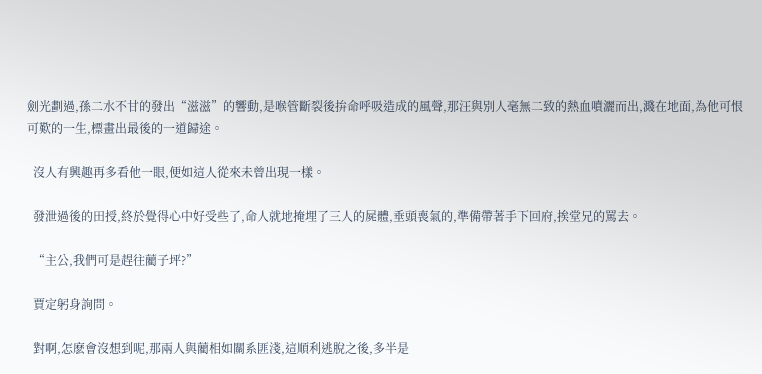劍光劃過,孫二水不甘的發出“滋滋”的響動,是喉管斷裂後拚命呼吸造成的風聲,那汪與別人毫無二致的熱血噴灑而出,濺在地面,為他可恨可歎的一生,標畫出最後的一道歸途。

  沒人有興趣再多看他一眼,便如這人從來未曾出現一樣。

  發泄過後的田授,終於覺得心中好受些了,命人就地掩埋了三人的屍體,垂頭喪氣的,準備帶著手下回府,挨堂兄的罵去。

  “主公,我們可是趕往藺子坪?”

  賈定躬身詢問。

  對啊,怎麽會沒想到呢,那兩人與藺相如關系匪淺,這順利逃脫之後,多半是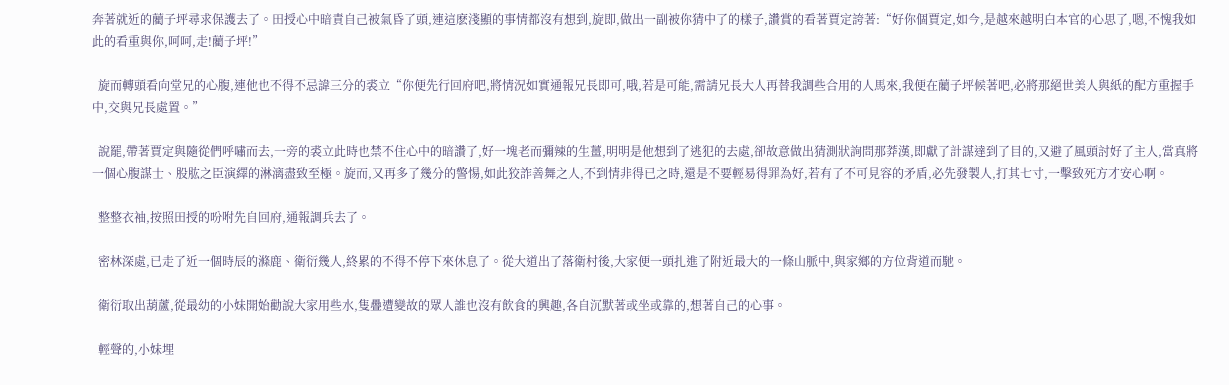奔著就近的藺子坪尋求保護去了。田授心中暗責自己被氣昏了頭,連這麽淺顯的事情都沒有想到,旋即,做出一副被你猜中了的樣子,讚賞的看著賈定誇著:“好你個賈定,如今,是越來越明白本官的心思了,嗯,不愧我如此的看重與你,呵呵,走!藺子坪!”

  旋而轉頭看向堂兄的心腹,連他也不得不忌諱三分的裘立“你便先行回府吧,將情況如實通報兄長即可,哦,若是可能,需請兄長大人再替我調些合用的人馬來,我便在藺子坪候著吧,必將那絕世美人與紙的配方重握手中,交與兄長處置。”

  說罷,帶著賈定與隨從們呼嘯而去,一旁的裘立此時也禁不住心中的暗讚了,好一塊老而彌辣的生薑,明明是他想到了逃犯的去處,卻故意做出猜測狀詢問那莽漢,即獻了計謀達到了目的,又避了風頭討好了主人,當真將一個心腹謀士、股肱之臣演繹的淋漓盡致至極。旋而,又再多了幾分的警惕,如此狡詐善舞之人,不到情非得已之時,還是不要輕易得罪為好,若有了不可見容的矛盾,必先發製人,打其七寸,一擊致死方才安心啊。

  整整衣袖,按照田授的吩咐先自回府,通報調兵去了。

  密林深處,已走了近一個時辰的滌鹿、衛衍幾人,終累的不得不停下來休息了。從大道出了落衛村後,大家便一頭扎進了附近最大的一條山脈中,與家鄉的方位背道而馳。

  衛衍取出葫蘆,從最幼的小妹開始勸說大家用些水,隻疊遭變故的眾人誰也沒有飲食的興趣,各自沉默著或坐或靠的,想著自己的心事。

  輕聲的,小妹埋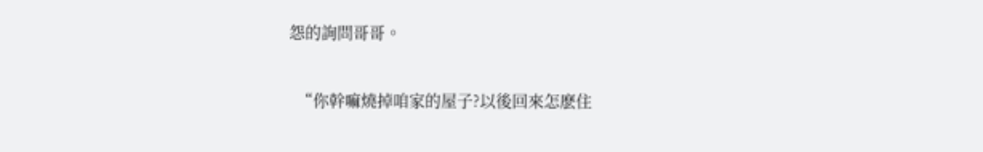怨的詢問哥哥。

  “你幹嘛燒掉咱家的屋子?以後回來怎麽住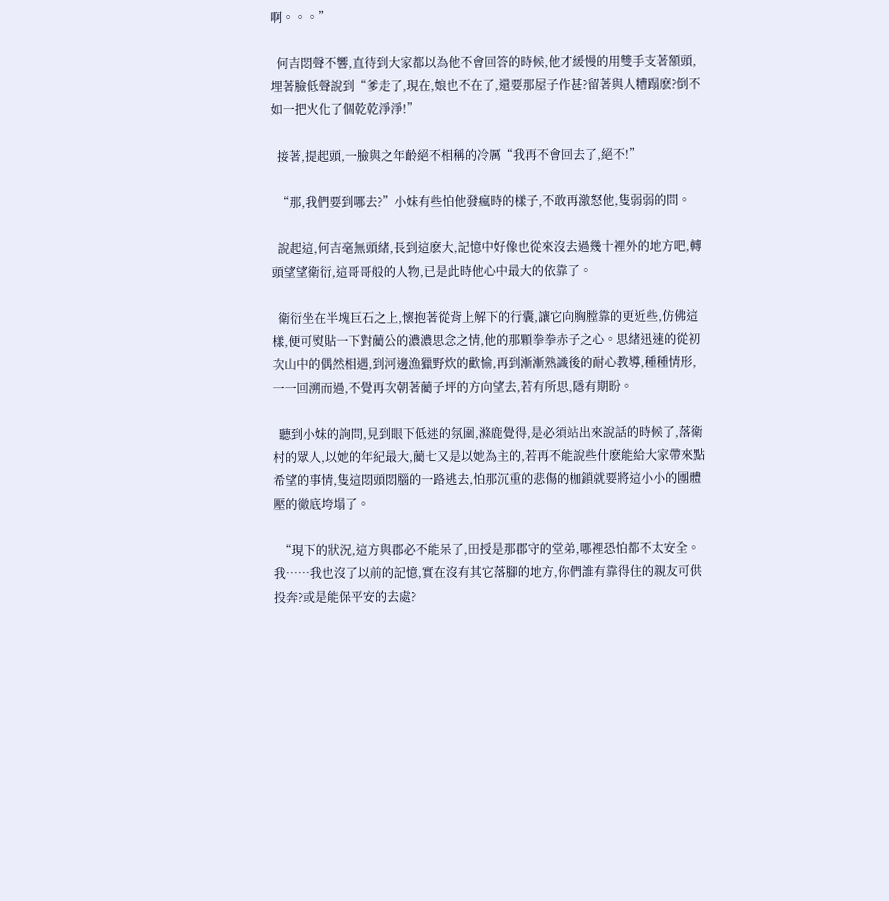啊。。。”

  何吉悶聲不響,直待到大家都以為他不會回答的時候,他才緩慢的用雙手支著額頭,埋著臉低聲說到“爹走了,現在,娘也不在了,還要那屋子作甚?留著與人糟蹋麽?倒不如一把火化了個乾乾淨淨!”

  接著,提起頭,一臉與之年齡絕不相稱的冷厲“我再不會回去了,絕不!”

  “那,我們要到哪去?”小妹有些怕他發瘋時的樣子,不敢再激怒他,隻弱弱的問。

  說起這,何吉毫無頭緒,長到這麽大,記憶中好像也從來沒去過幾十裡外的地方吧,轉頭望望衛衍,這哥哥般的人物,已是此時他心中最大的依靠了。

  衛衍坐在半塊巨石之上,懷抱著從背上解下的行囊,讓它向胸膛靠的更近些,仿佛這樣,便可熨貼一下對藺公的濃濃思念之情,他的那顆拳拳赤子之心。思緒迅速的從初次山中的偶然相遇,到河邊漁獵野炊的歡愉,再到漸漸熟識後的耐心教導,種種情形,一一回溯而過,不覺再次朝著藺子坪的方向望去,若有所思,隱有期盼。

  聽到小妹的詢問,見到眼下低迷的氛圍,滌鹿覺得,是必須站出來說話的時候了,落衛村的眾人,以她的年紀最大,藺七又是以她為主的,若再不能說些什麽能給大家帶來點希望的事情,隻這悶頭悶腦的一路逃去,怕那沉重的悲傷的枷鎖就要將這小小的團體壓的徹底垮塌了。

  “現下的狀況,這方與郡必不能呆了,田授是那郡守的堂弟,哪裡恐怕都不太安全。我……我也沒了以前的記憶,實在沒有其它落腳的地方,你們誰有靠得住的親友可供投奔?或是能保平安的去處?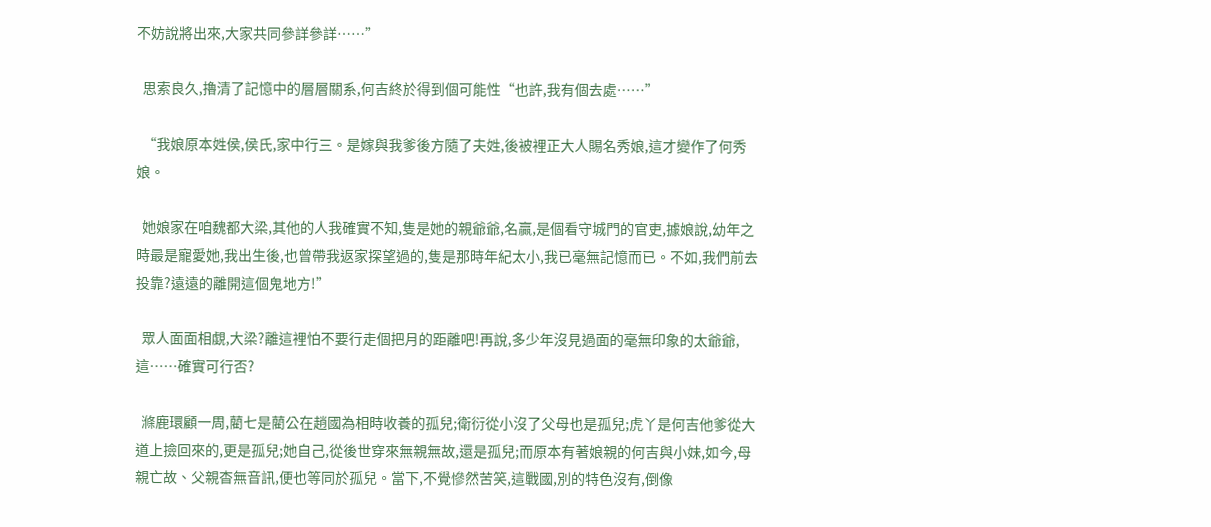不妨說將出來,大家共同參詳參詳……”

  思索良久,擼清了記憶中的層層關系,何吉終於得到個可能性“也許,我有個去處……”

  “我娘原本姓侯,侯氏,家中行三。是嫁與我爹後方隨了夫姓,後被裡正大人賜名秀娘,這才變作了何秀娘。

  她娘家在咱魏都大梁,其他的人我確實不知,隻是她的親爺爺,名贏,是個看守城門的官吏,據娘說,幼年之時最是寵愛她,我出生後,也曾帶我返家探望過的,隻是那時年紀太小,我已毫無記憶而已。不如,我們前去投靠?遠遠的離開這個鬼地方!”

  眾人面面相覷,大梁?離這裡怕不要行走個把月的距離吧!再說,多少年沒見過面的毫無印象的太爺爺,這……確實可行否?

  滌鹿環顧一周,藺七是藺公在趙國為相時收養的孤兒;衛衍從小沒了父母也是孤兒;虎丫是何吉他爹從大道上撿回來的,更是孤兒;她自己,從後世穿來無親無故,還是孤兒;而原本有著娘親的何吉與小妹,如今,母親亡故、父親杳無音訊,便也等同於孤兒。當下,不覺慘然苦笑,這戰國,別的特色沒有,倒像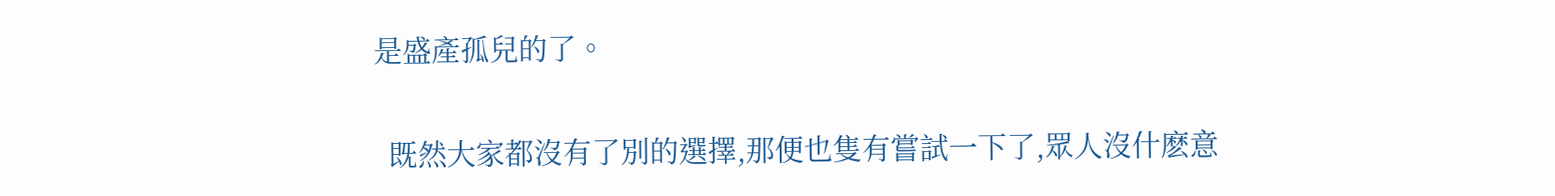是盛產孤兒的了。

  既然大家都沒有了別的選擇,那便也隻有嘗試一下了,眾人沒什麽意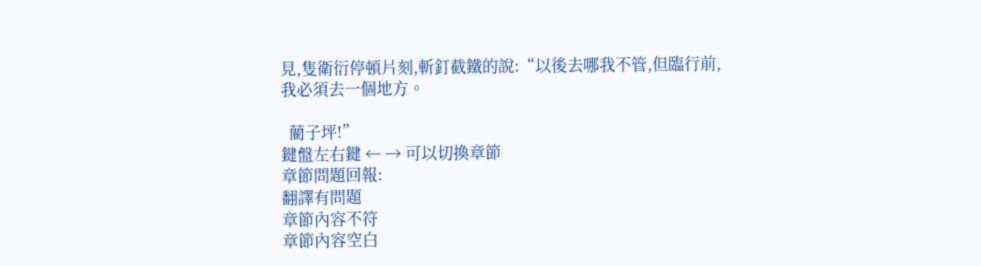見,隻衛衍停頓片刻,斬釘截鐵的說:“以後去哪我不管,但臨行前,我必須去一個地方。

  藺子坪!”
鍵盤左右鍵 ← → 可以切換章節
章節問題回報:
翻譯有問題
章節內容不符
章節內容空白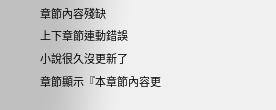章節內容殘缺
上下章節連動錯誤
小說很久沒更新了
章節顯示『本章節內容更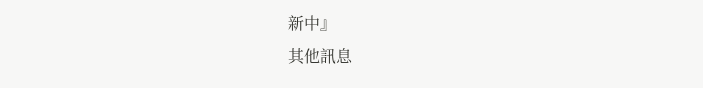新中』
其他訊息